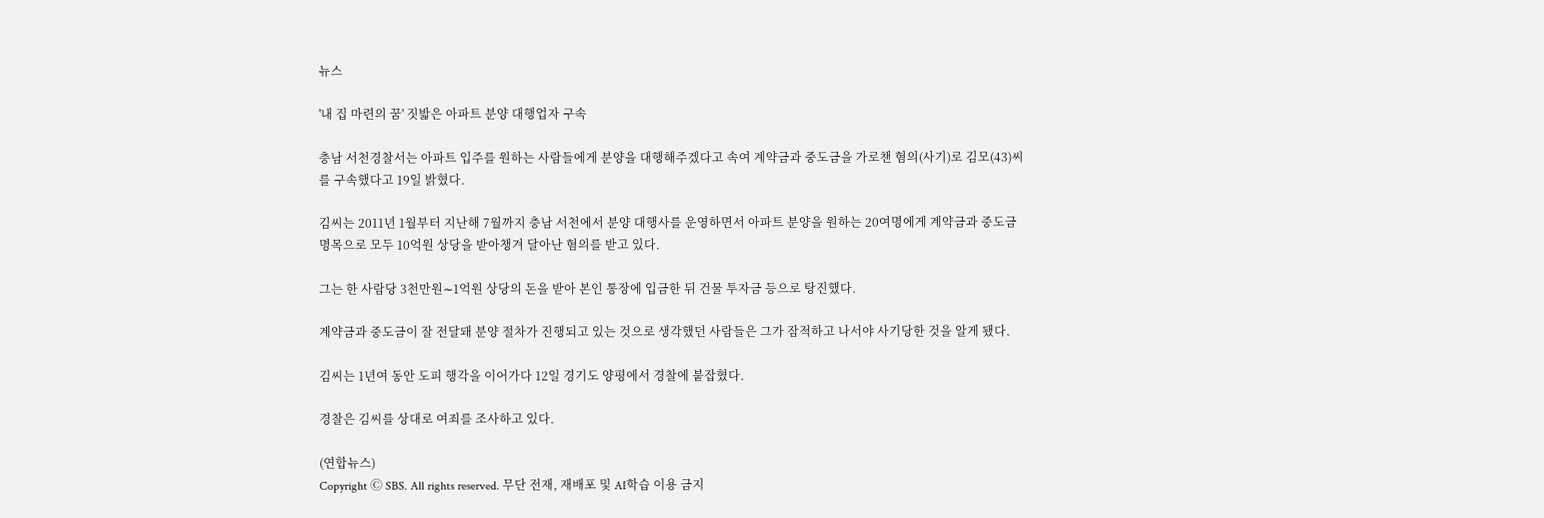뉴스

'내 집 마련의 꿈' 짓밟은 아파트 분양 대행업자 구속

충남 서천경찰서는 아파트 입주를 원하는 사람들에게 분양을 대행해주겠다고 속여 계약금과 중도금을 가로챈 혐의(사기)로 김모(43)씨를 구속했다고 19일 밝혔다.

김씨는 2011년 1월부터 지난해 7월까지 충남 서천에서 분양 대행사를 운영하면서 아파트 분양을 원하는 20여명에게 계약금과 중도금 명목으로 모두 10억원 상당을 받아챙겨 달아난 혐의를 받고 있다.

그는 한 사람당 3천만원∼1억원 상당의 돈을 받아 본인 통장에 입금한 뒤 건물 투자금 등으로 탕진했다.

계약금과 중도금이 잘 전달돼 분양 절차가 진행되고 있는 것으로 생각했던 사람들은 그가 잠적하고 나서야 사기당한 것을 알게 됐다.

김씨는 1년여 동안 도피 행각을 이어가다 12일 경기도 양평에서 경찰에 붙잡혔다.

경찰은 김씨를 상대로 여죄를 조사하고 있다.

(연합뉴스)
Copyright Ⓒ SBS. All rights reserved. 무단 전재, 재배포 및 AI학습 이용 금지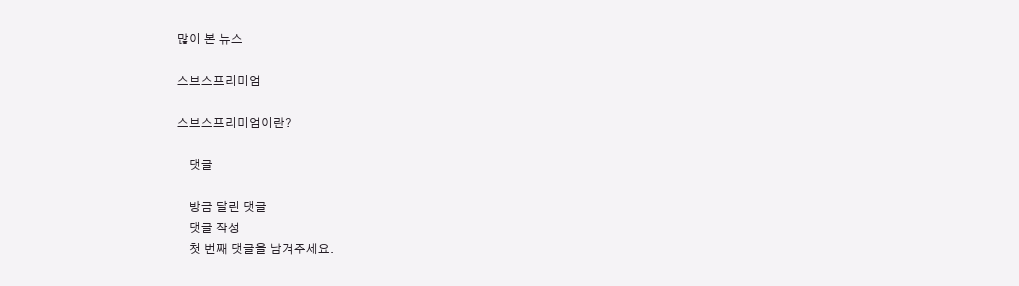많이 본 뉴스

스브스프리미엄

스브스프리미엄이란?

    댓글

    방금 달린 댓글
    댓글 작성
    첫 번째 댓글을 남겨주세요.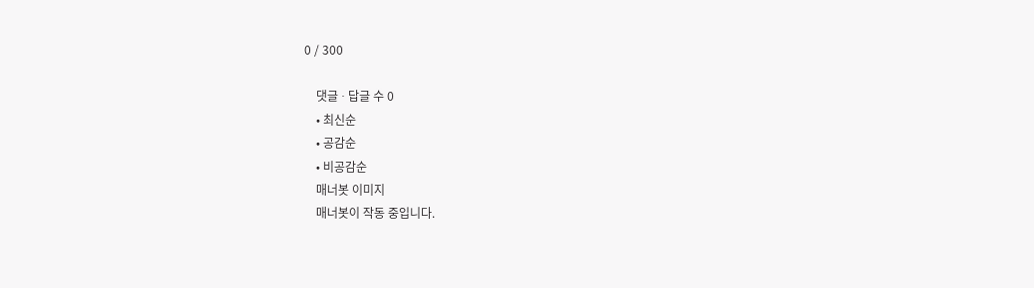0 / 300

    댓글 ∙ 답글 수 0
    • 최신순
    • 공감순
    • 비공감순
    매너봇 이미지
    매너봇이 작동 중입니다.